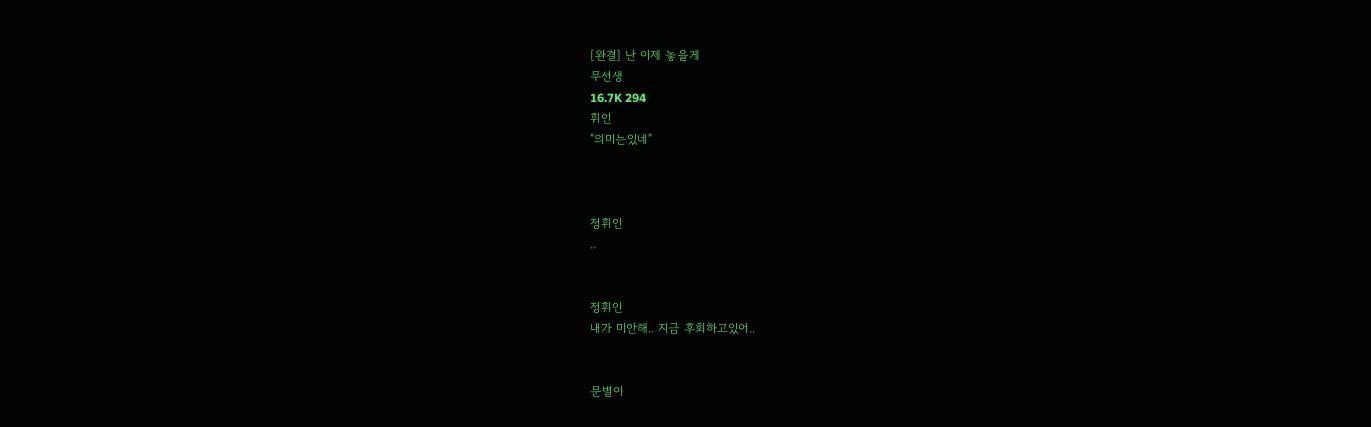[완결] 난 이제 놓을게
무선생
16.7K 294
휘인
"의미는있네"



정휘인
..


정휘인
내가 미안해.. 지금 후회하고있어..


문별이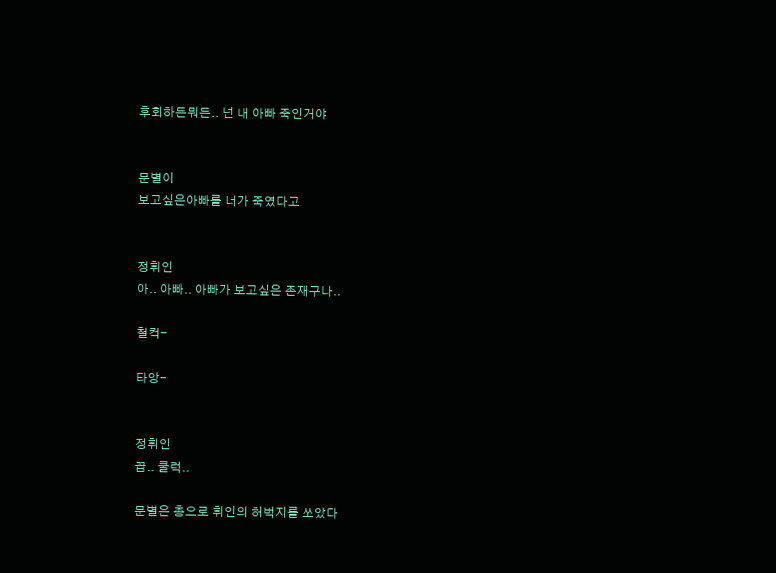후회하든뭐든.. 넌 내 아빠 죽인거야


문별이
보고싶은아빠를 너가 죽였다고


정휘인
아.. 아빠.. 아빠가 보고싶은 존재구나..

철컥-

타앙-


정휘인
끕.. 쿨럭..

문별은 총으로 휘인의 허벅지를 쏘았다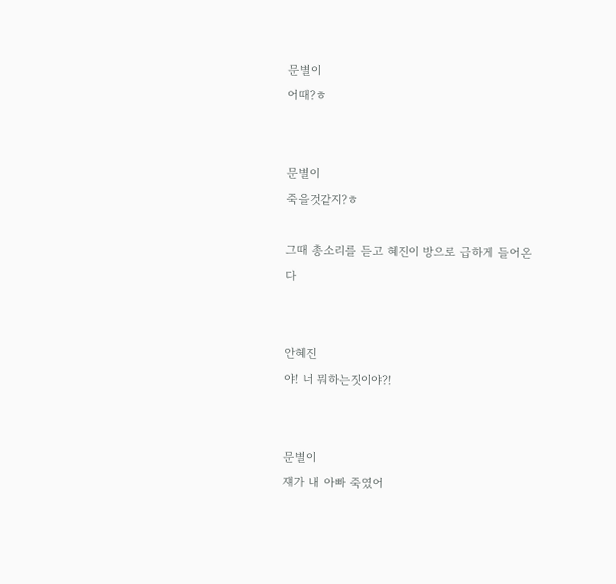문별이
어때?ㅎ


문별이
죽을것같지?ㅎ

그때 총소리를 듣고 혜진이 방으로 급하게 들어온다


안혜진
야! 너 뭐하는짓이야?!


문별이
쟤가 내 아빠 죽였어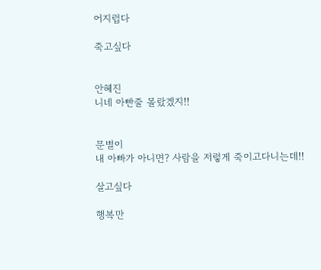어지럽다

죽고싶다


안혜진
니네 아빤줄 몰랐겠지!!


문별이
내 아빠가 아니면? 사람을 저렇게 죽이고다니는데!!

살고싶다

행복만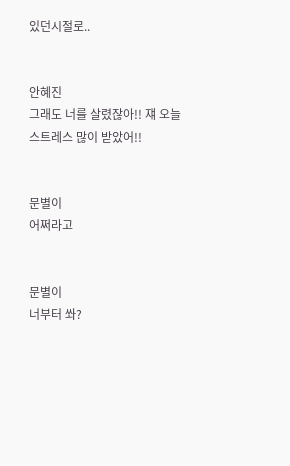있던시절로..


안혜진
그래도 너를 살렸잖아!! 쟤 오늘 스트레스 많이 받았어!!


문별이
어쩌라고


문별이
너부터 쏴?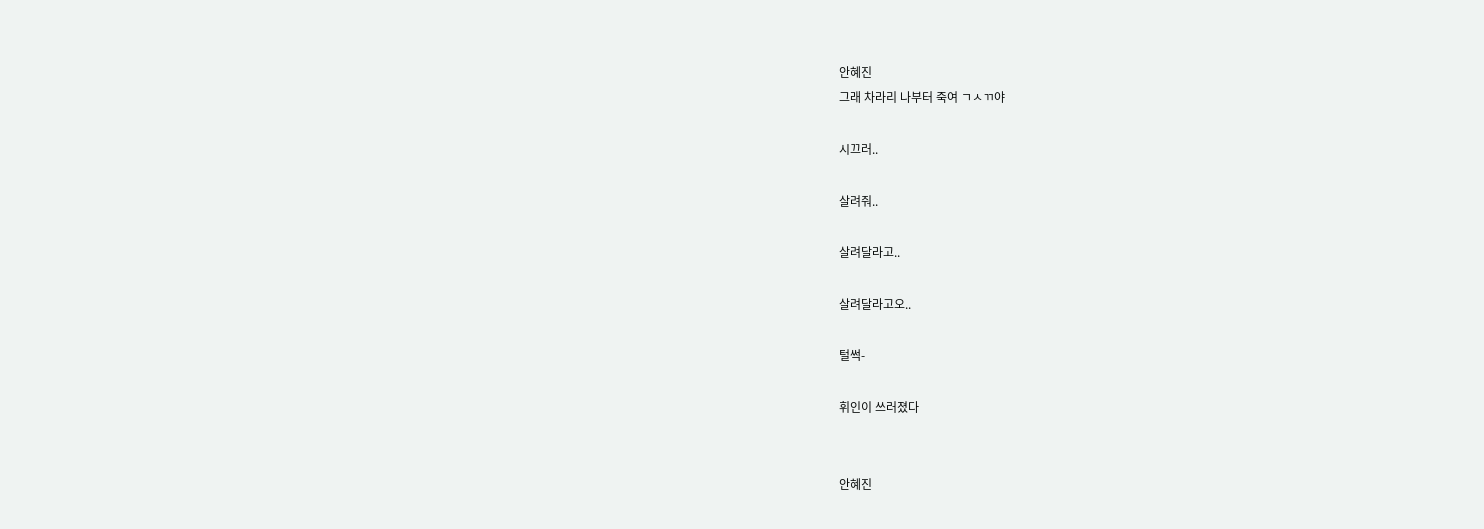안혜진
그래 차라리 나부터 죽여 ㄱㅅㄲ야

시끄러..

살려줘..

살려달라고..

살려달라고오..

털썩-

휘인이 쓰러졌다


안혜진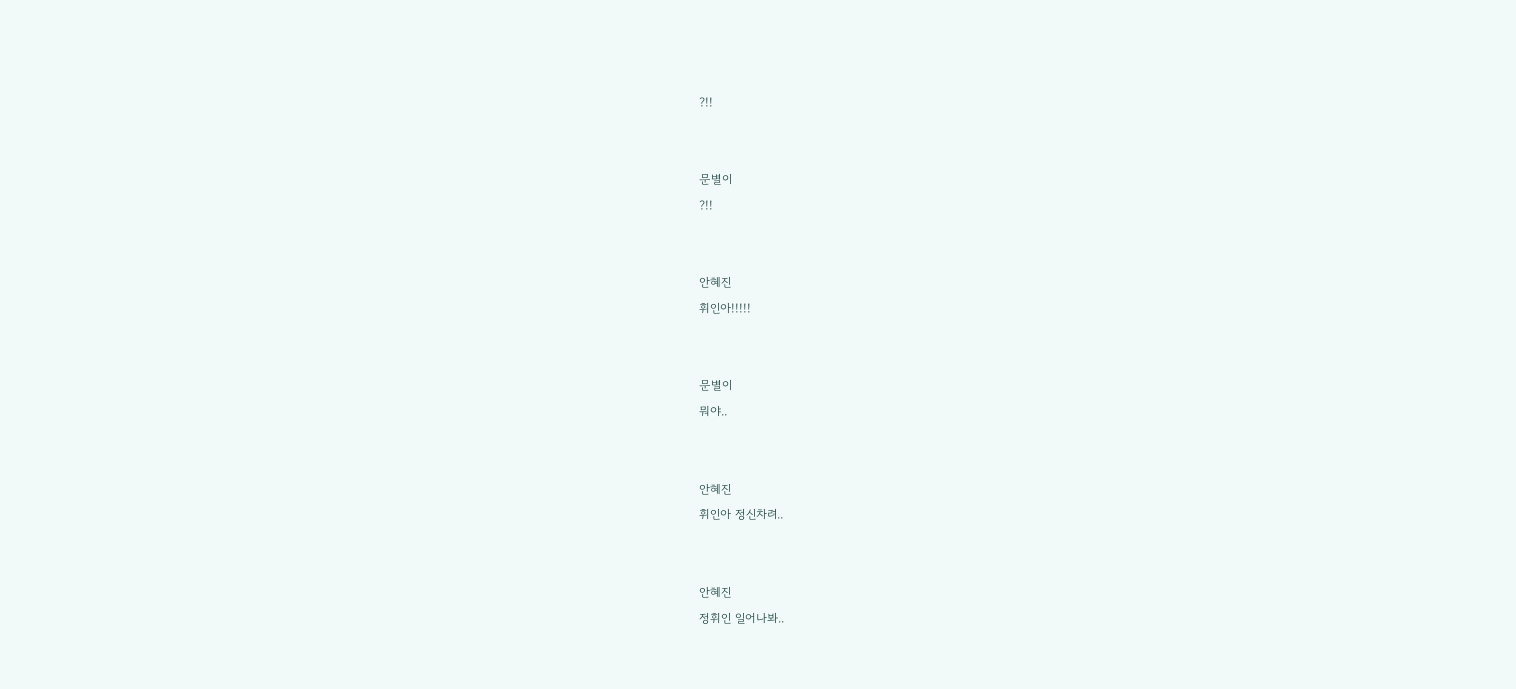?!!


문별이
?!!


안혜진
휘인아!!!!!


문별이
뭐야..


안혜진
휘인아 정신차려..


안혜진
정휘인 일어나봐..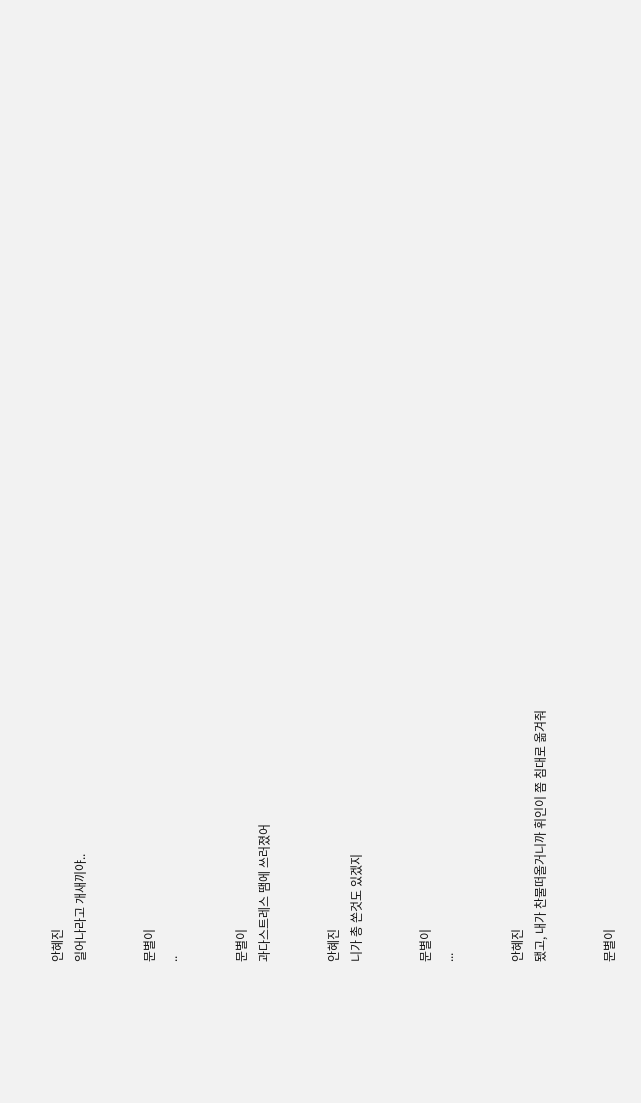안혜진
일어나라고 개새끼야..


문별이
..


문별이
과다스트레스 땜에 쓰러졌어


안혜진
니가 총 쏜것도 있겠지


문별이
...


안혜진
됐고, 내가 찬물떠올거니까 휘인이 쫌 침대로 옮겨줘


문별이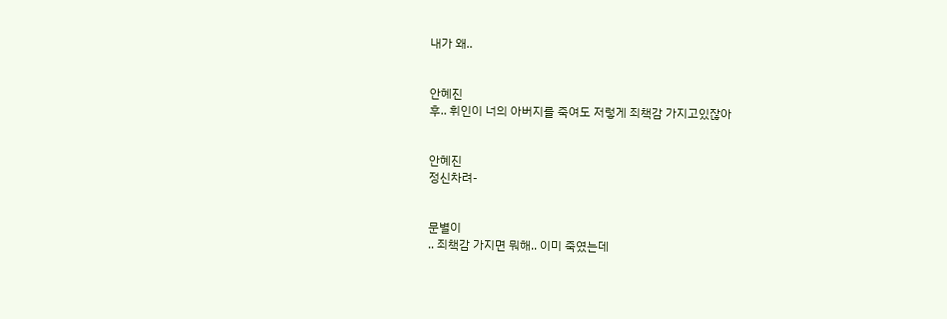내가 왜..


안혜진
후.. 휘인이 너의 아버지를 죽여도 저렇게 죄책감 가지고있잖아


안혜진
정신차려-


문별이
.. 죄책감 가지면 뭐해.. 이미 죽였는데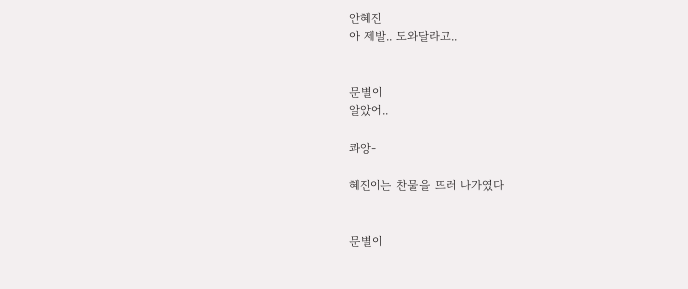안혜진
아 제발.. 도와달라고..


문별이
알았어..

콰앙-

혜진이는 찬물을 뜨러 나가였다


문별이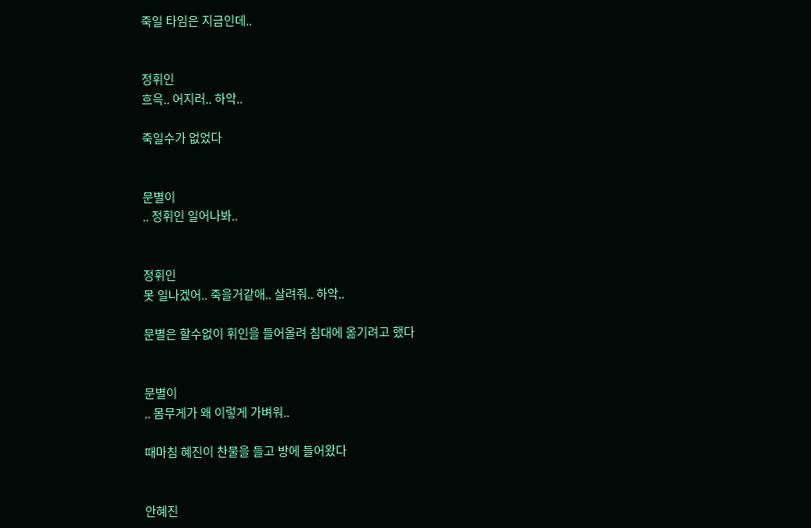죽일 타임은 지금인데..


정휘인
흐윽.. 어지러.. 하악..

죽일수가 없었다


문별이
.. 정휘인 일어나봐..


정휘인
못 일나겠어.. 죽을거같애.. 살려줘.. 하악..

문별은 할수없이 휘인을 들어올려 침대에 옮기려고 했다


문별이
.. 몸무게가 왜 이렇게 가벼워..

때마침 혜진이 찬물을 들고 방에 들어왔다


안혜진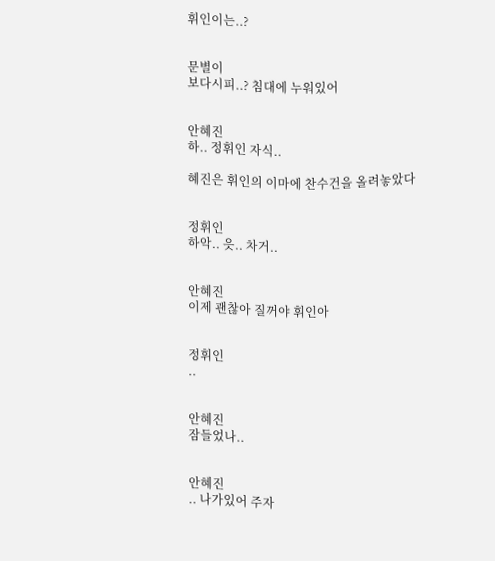휘인이는..?


문별이
보다시피..? 침대에 누워있어


안혜진
하.. 정휘인 자식..

혜진은 휘인의 이마에 찬수건을 올려놓았다


정휘인
하악.. 읏.. 차거..


안혜진
이제 괜찮아 질꺼야 휘인아


정휘인
..


안혜진
잠들었나..


안혜진
.. 나가있어 주자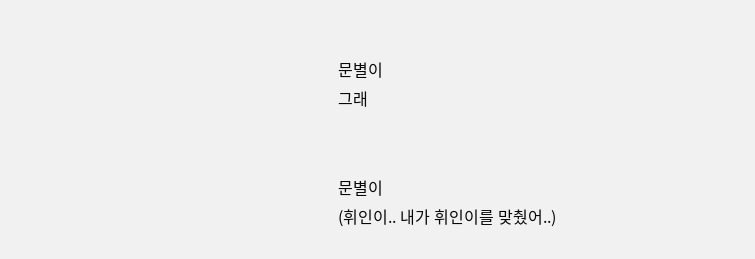문별이
그래


문별이
(휘인이.. 내가 휘인이를 맞췄어..)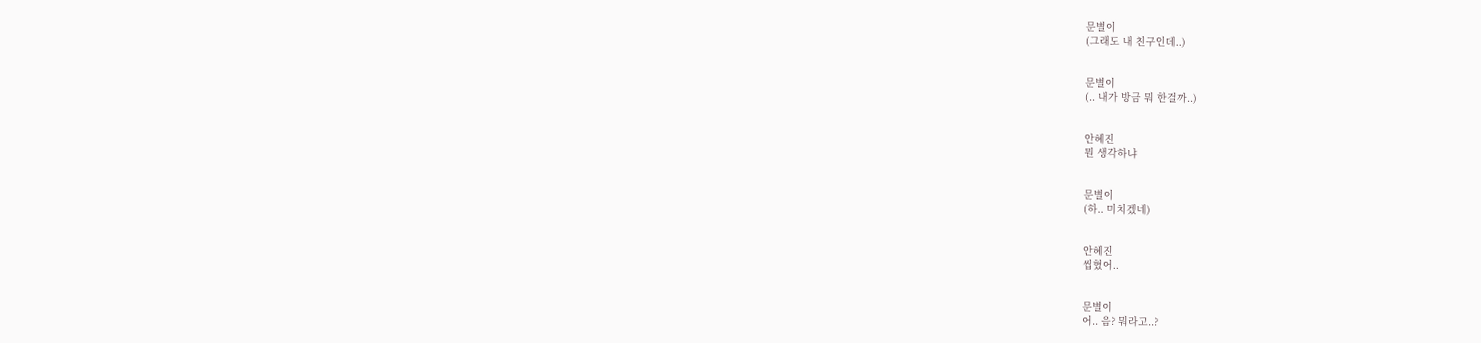문별이
(그래도 내 친구인데..)


문별이
(.. 내가 방금 뭐 한걸까..)


안혜진
뭔 생각하냐


문별이
(하.. 미치겠네)


안혜진
씹혔어..


문별이
어.. 음? 뭐라고..?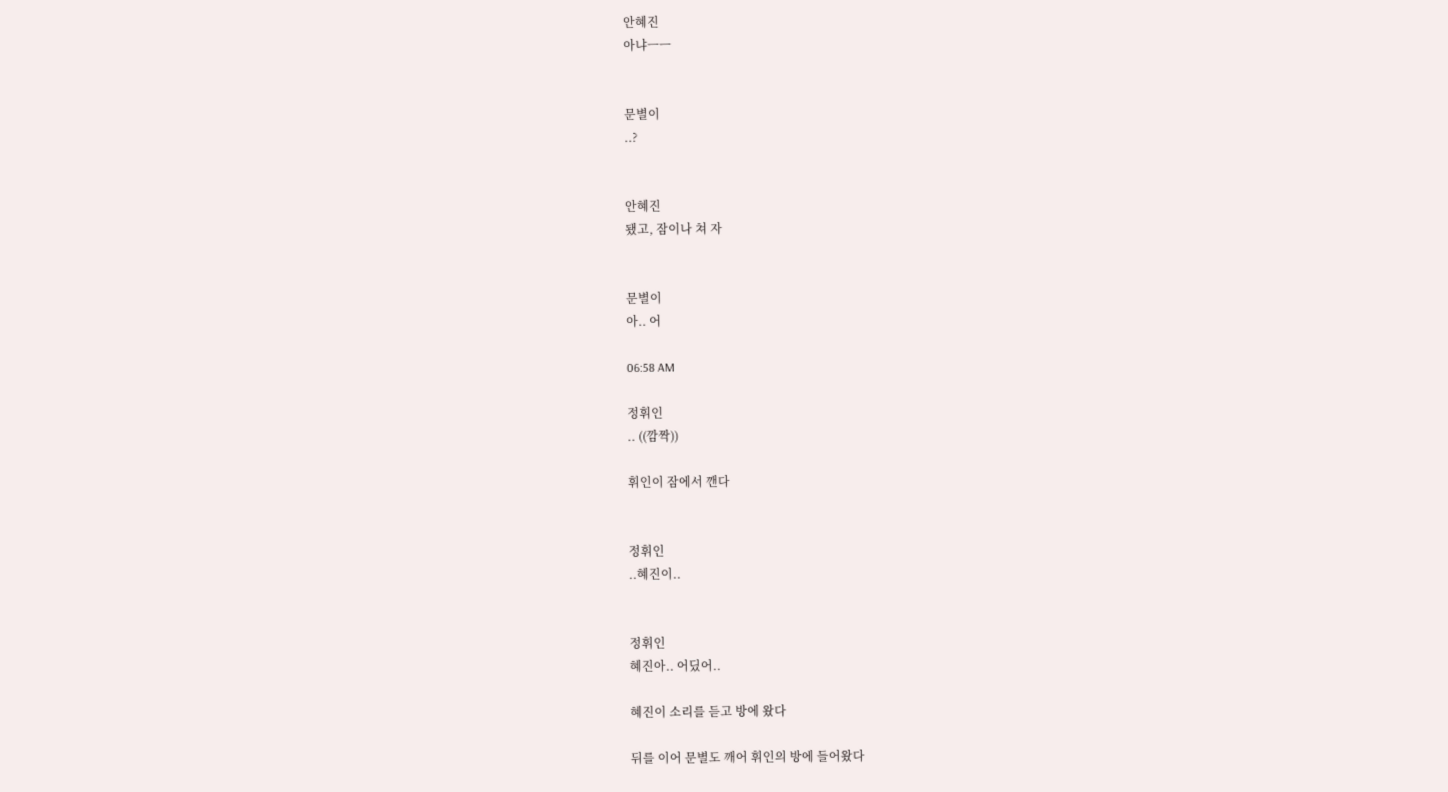안혜진
아냐ㅡㅡ


문별이
..?


안혜진
됐고, 잠이나 쳐 자


문별이
아.. 어

06:58 AM

정휘인
.. ((깜짝))

휘인이 잠에서 깬다


정휘인
..혜진이..


정휘인
혜진아.. 어딨어..

혜진이 소리를 듣고 방에 왔다

뒤를 이어 문별도 깨어 휘인의 방에 들어왔다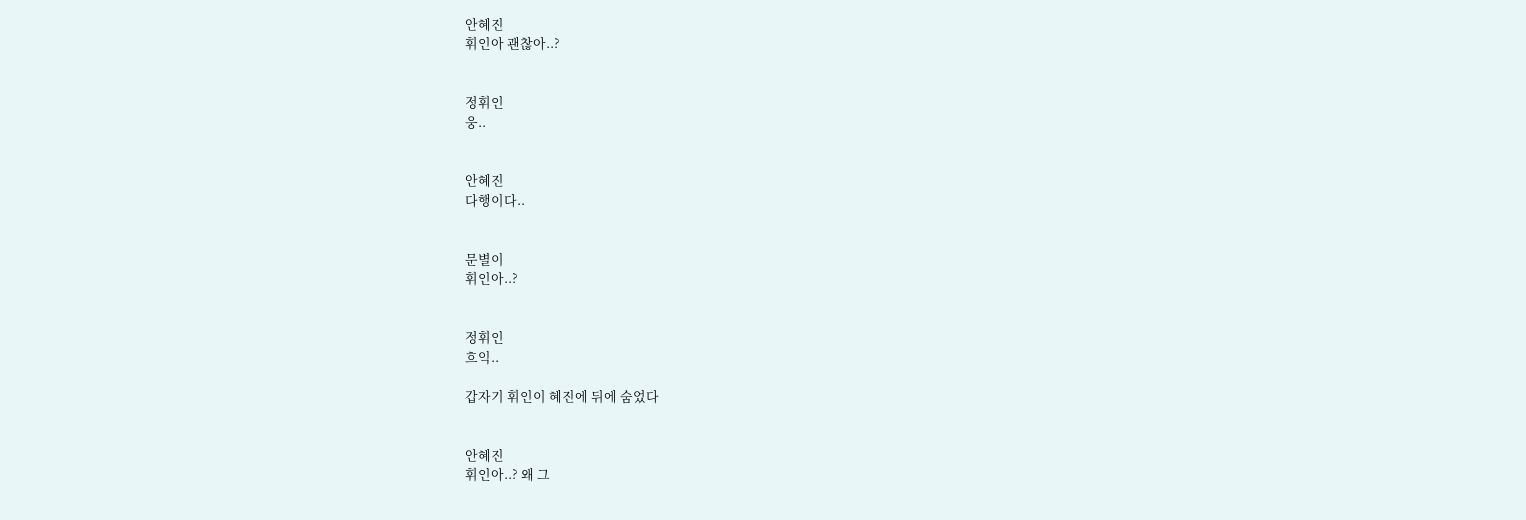안혜진
휘인아 괜찮아..?


정휘인
웅..


안혜진
다행이다..


문별이
휘인아..?


정휘인
흐익..

갑자기 휘인이 혜진에 뒤에 숨었다


안혜진
휘인아..? 왜 그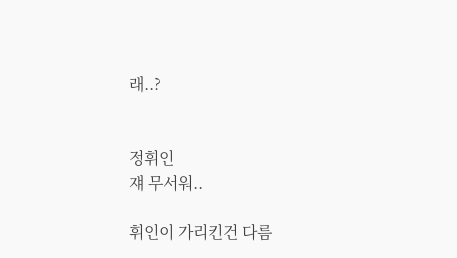래..?


정휘인
쟤 무서워..

휘인이 가리킨건 다름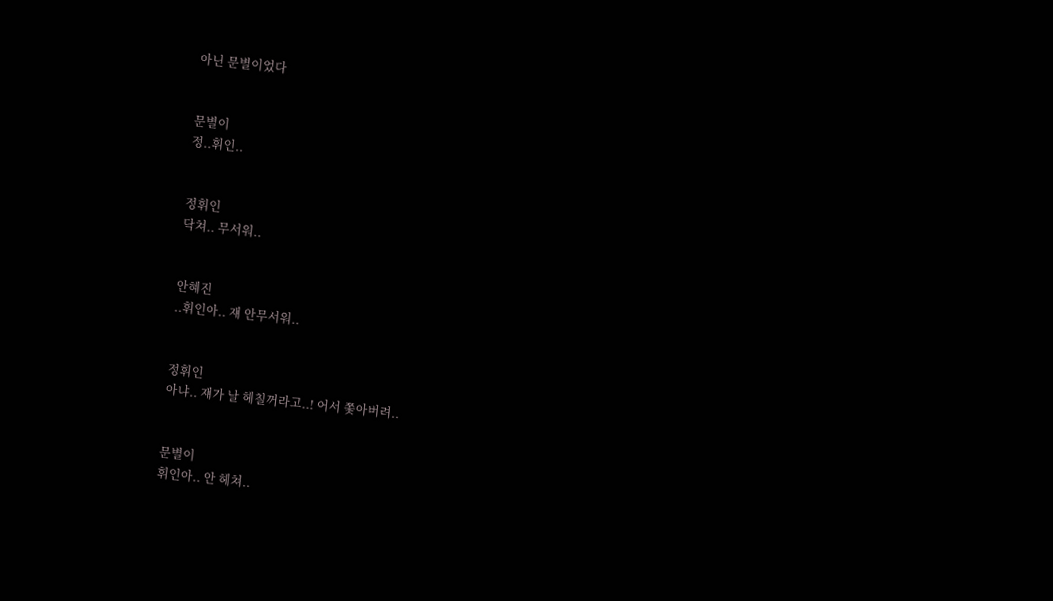아닌 문별이었다


문별이
정..휘인..


정휘인
닥쳐.. 무서워..


안혜진
..휘인아.. 쟤 안무서워..


정휘인
아냐.. 쟤가 날 헤칠꺼라고..! 어서 쫓아버려..


문별이
휘인아.. 안 헤쳐..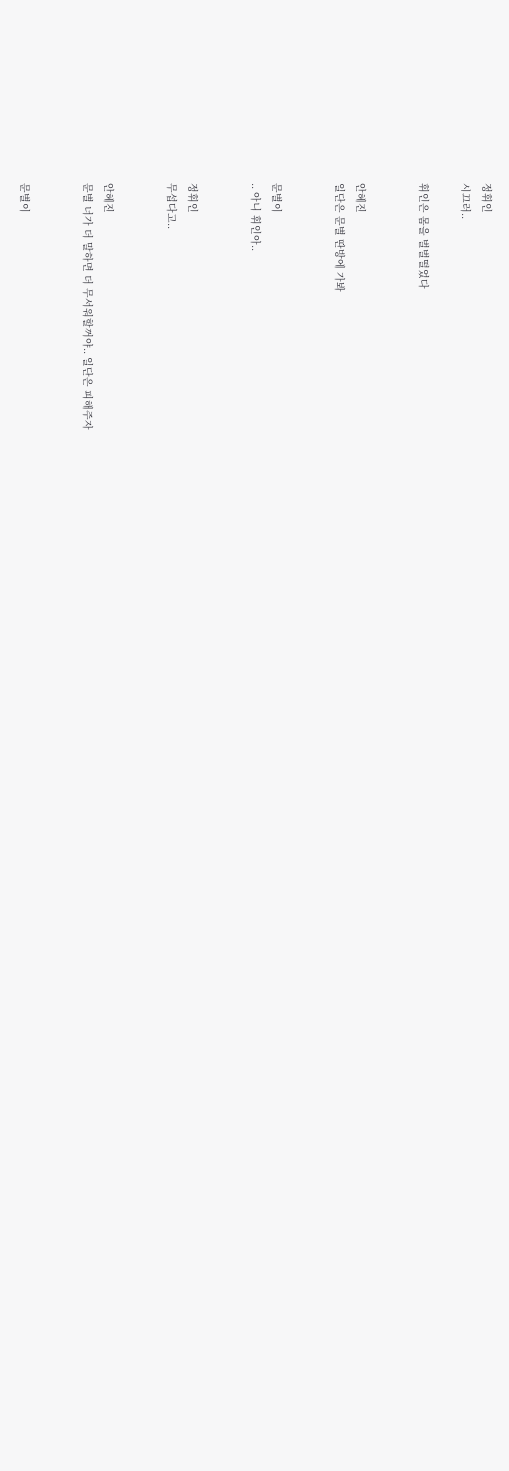정휘인
시끄러..

휘인은 몸을 벌벌떨었다


안혜진
일단은 문별 딴방에 가봐


문별이
.. 아니 휘인아..


정휘인
무섭다고..


안혜진
문별 너가 더 말하면 더 무서워할꺼야.. 일단은 피해주자


문별이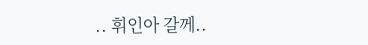.. 휘인아 갈께..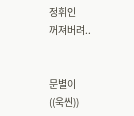정휘인
꺼져버려..


문별이
((욱씬))